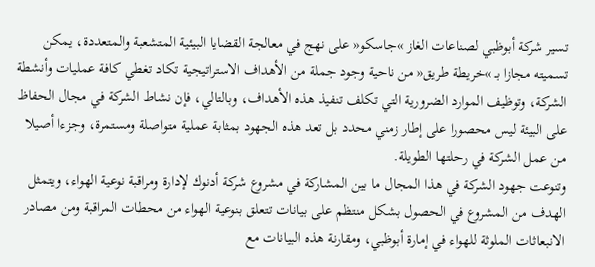تسير شركة أبوظبي لصناعات الغاز »جاسكو« على نهج في معالجة القضايا البيئية المتشعبة والمتعددة، يمكن تسميته مجازا بـ »خريطة طريق« من ناحية وجود جملة من الأهداف الاستراتيجية تكاد تغطي كافة عمليات وأنشطة الشركة، وتوظيف الموارد الضرورية التي تكلف تنفيذ هذه الأهداف، وبالتالي، فإن نشاط الشركة في مجال الحفاظ على البيئة ليس محصورا على إطار زمني محدد بل تعد هذه الجهود بمثابة عملية متواصلة ومستمرة، وجزءا أصيلا من عمل الشركة في رحلتها الطويلة.
وتنوعت جهود الشركة في هذا المجال ما بين المشاركة في مشروع شركة أدنوك لإدارة ومراقبة نوعية الهواء، ويتمثل الهدف من المشروع في الحصول بشكل منتظم على بيانات تتعلق بنوعية الهواء من محطات المراقبة ومن مصادر الانبعاثات الملوثة للهواء في إمارة أبوظبي، ومقارنة هذه البيانات مع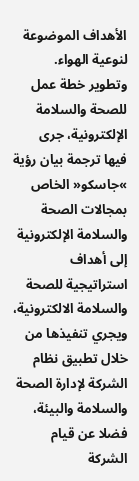الأهداف الموضوعة لنوعية الهواء.
وتطوير خطة عمل للصحة والسلامة الإلكترونية، جرى فيها ترجمة بيان رؤية »جاسكو« الخاص بمجالات الصحة والسلامة الإلكترونية إلى أهداف استراتيجية للصحة والسلامة الالكترونية، ويجري تنفيذها من خلال تطبيق نظام الشركة لإدارة الصحة والسلامة والبيئة، فضلا عن قيام الشركة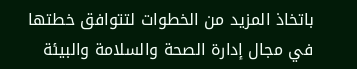باتخاذ المزيد من الخطوات لتتوافق خطتها في مجال إدارة الصحة والسلامة والبيئة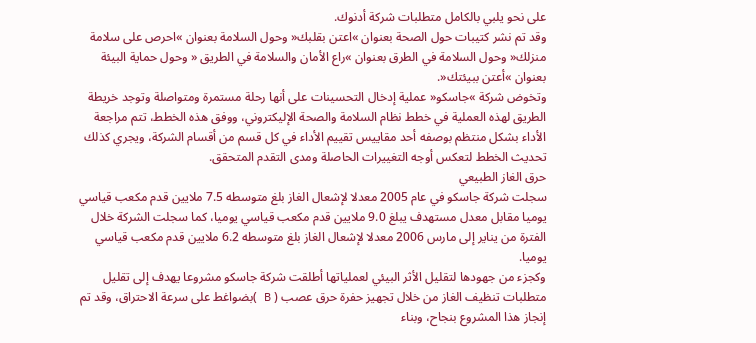على نحو يلبي بالكامل متطلبات شركة أدنوك.
وقد تم نشر كتيبات حول الصحة بعنوان »اعتن بقلبك« وحول السلامة بعنوان »احرص على سلامة منزلك« وحول السلامة في الطرق بعنوان »راع الأمان والسلامة في الطريق « وحول حماية البيئة بعنوان »أعتن ببيئتك«.
وتخوض شركة »جاسكو« عملية إدخال التحسينات على أنها رحلة مستمرة ومتواصلة وتوجد خريطة الطريق لهذه العملية في خطط نظام السلامة والصحة الإليكتروني، ووفق هذه الخطط، تتم مراجعة الأداء بشكل منتظم بوصفه أحد مقاييس تقييم الأداء في كل قسم من أقسام الشركة، ويجري كذلك تحديث الخطط لتعكس أوجه التغييرات الحاصلة ومدى التقدم المتحقق.
حرق الغاز الطبيعي
سجلت شركة جاسكو في عام 2005 معدلا لإشعال الغاز بلغ متوسطه 7.5 ملايين قدم مكعب قياسي يوميا مقابل معدل مستهدف يبلغ 9.0 ملايين قدم مكعب قياسي يوميا، كما سجلت الشركة خلال الفترة من يناير إلى مارس 2006 معدلا لإشعال الغاز بلغ متوسطه 6.2 ملايين قدم مكعب قياسي يوميا.
وكجزء من جهودها لتقليل الأثر البيئي لعملياتها أطلقت شركة جاسكو مشروعا يهدف إلى تقليل متطلبات تنظيف الغاز من خلال تجهيز حفرة حرق عصب ( B )بضواغط على سرعة الاحتراق، وقد تم إنجاز هذا المشروع بنجاح، وبناء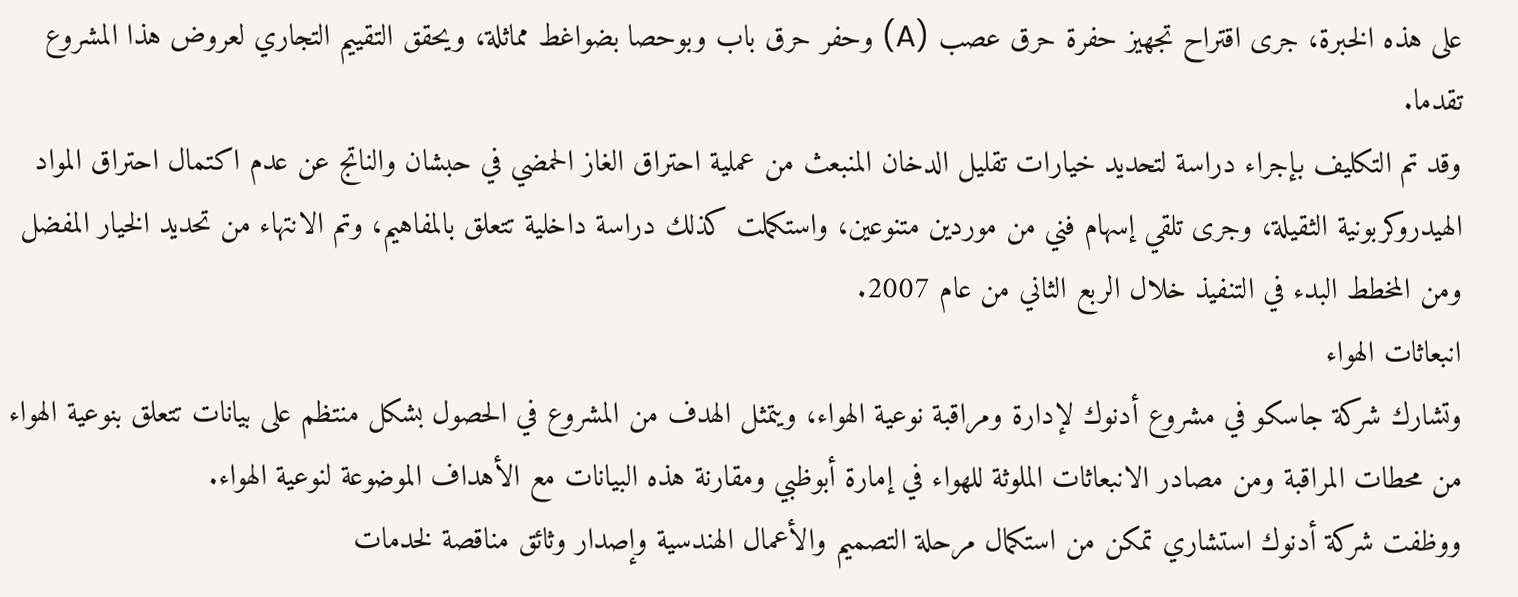على هذه الخبرة، جرى اقتراح تجهيز حفرة حرق عصب (A) وحفر حرق باب وبوحصا بضواغط مماثلة، ويحقق التقييم التجاري لعروض هذا المشروع تقدما.
وقد تم التكليف بإجراء دراسة لتحديد خيارات تقليل الدخان المنبعث من عملية احتراق الغاز الحمضي في حبشان والناتج عن عدم اكتمال احتراق المواد الهيدروكربونية الثقيلة، وجرى تلقي إسهام فني من موردين متنوعين، واستكملت كذلك دراسة داخلية تتعلق بالمفاهيم، وتم الانتهاء من تحديد الخيار المفضل ومن المخطط البدء في التنفيذ خلال الربع الثاني من عام 2007.
انبعاثات الهواء
وتشارك شركة جاسكو في مشروع أدنوك لإدارة ومراقبة نوعية الهواء، ويتمثل الهدف من المشروع في الحصول بشكل منتظم على بيانات تتعلق بنوعية الهواء من محطات المراقبة ومن مصادر الانبعاثات الملوثة للهواء في إمارة أبوظبي ومقارنة هذه البيانات مع الأهداف الموضوعة لنوعية الهواء.
ووظفت شركة أدنوك استشاري تمكن من استكمال مرحلة التصميم والأعمال الهندسية وإصدار وثائق مناقصة لخدمات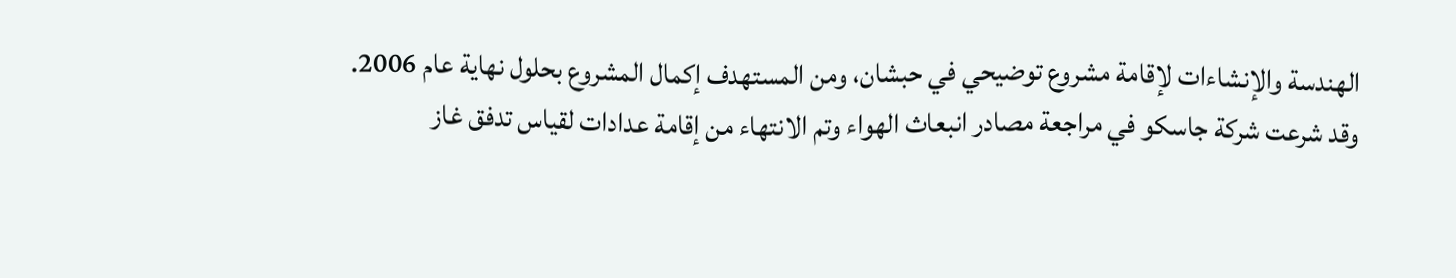الهندسة والإنشاءات لإقامة مشروع توضيحي في حبشان، ومن المستهدف إكمال المشروع بحلول نهاية عام 2006.
وقد شرعت شركة جاسكو في مراجعة مصادر انبعاث الهواء وتم الانتهاء من إقامة عدادات لقياس تدفق غاز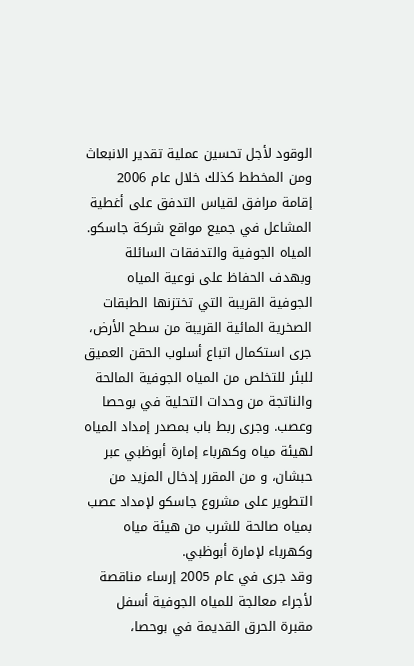الوقود لأجل تحسين عملية تقدير الانبعاث ومن المخطط كذلك خلال عام 2006 إقامة مرافق لقياس التدفق على أغطية المشاعل في جميع مواقع شركة جاسكو.
المياه الجوفية والتدفقات السائلة
وبهدف الحفاظ على نوعية المياه الجوفية القريبة التي تختزنها الطبقات الصخرية المائية القريبة من سطح الأرض، جرى استكمال اتباع أسلوب الحقن العميق للبئر للتخلص من المياه الجوفية المالحة والناتجة من وحدات التحلية في بوحصا وعصب. وجرى ربط باب بمصدر إمداد المياه لهيئة مياه وكهرباء إمارة أبوظبي عبر حبشان، و من المقرر إدخال المزيد من التطوير على مشروع جاسكو لإمداد عصب بمياه صالحة للشرب من هيئة مياه وكهرباء لإمارة أبوظبي.
وقد جرى في عام 2005 إرساء مناقصة لأجراء معالجة للمياه الجوفية أسفل مقبرة الحرق القديمة في بوحصا،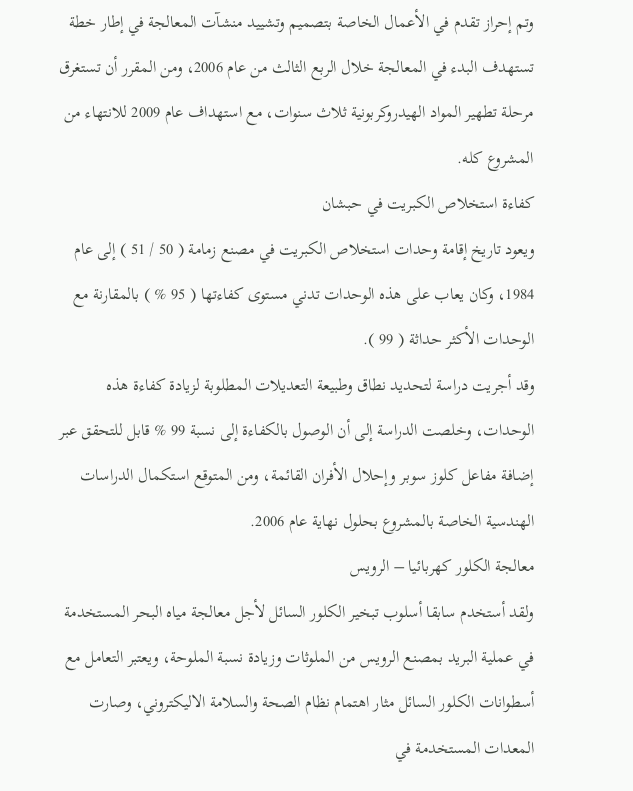وتم إحراز تقدم في الأعمال الخاصة بتصميم وتشييد منشآت المعالجة في إطار خطة تستهدف البدء في المعالجة خلال الربع الثالث من عام 2006، ومن المقرر أن تستغرق مرحلة تطهير المواد الهيدروكربونية ثلاث سنوات، مع استهداف عام 2009 للانتهاء من المشروع كله.
كفاءة استخلاص الكبريت في حبشان
ويعود تاريخ إقامة وحدات استخلاص الكبريت في مصنع زمامة ( 50 / 51 ) إلى عام 1984، وكان يعاب على هذه الوحدات تدني مستوى كفاءتها ( 95 % ) بالمقارنة مع الوحدات الأكثر حداثة ( 99 ).
وقد أجريت دراسة لتحديد نطاق وطبيعة التعديلات المطلوبة لزيادة كفاءة هذه الوحدات، وخلصت الدراسة إلى أن الوصول بالكفاءة إلى نسبة 99 % قابل للتحقق عبر إضافة مفاعل كلوز سوبر وإحلال الأفران القائمة، ومن المتوقع استكمال الدراسات الهندسية الخاصة بالمشروع بحلول نهاية عام 2006.
معالجة الكلور كهربائيا – الرويس
ولقد أستخدم سابقا أسلوب تبخير الكلور السائل لأجل معالجة مياه البحر المستخدمة في عملية البريد بمصنع الرويس من الملوثات وزيادة نسبة الملوحة، ويعتبر التعامل مع أسطوانات الكلور السائل مثار اهتمام نظام الصحة والسلامة الاليكتروني، وصارت المعدات المستخدمة في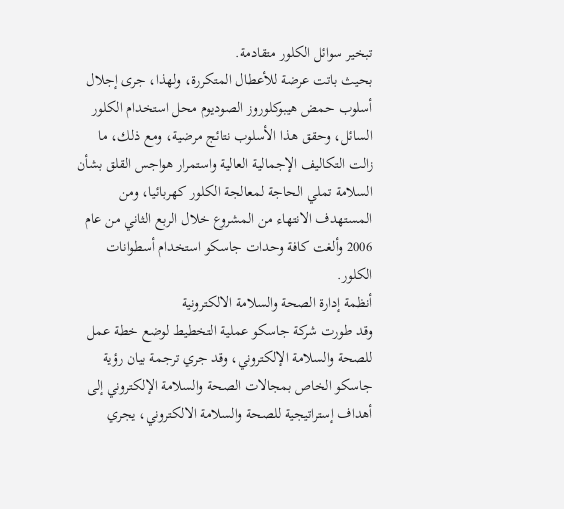تبخير سوائل الكلور متقادمة.
بحيث باتت عرضة للأعطال المتكررة، ولهذا، جرى إجلال أسلوب حمض هيبوكلوروز الصوديوم محل استخدام الكلور السائل، وحقق هذا الأسلوب نتائج مرضية، ومع ذلك، ما زالت التكاليف الإجمالية العالية واستمرار هواجس القلق بشأن السلامة تملي الحاجة لمعالجة الكلور كهربائيا، ومن المستهدف الانتهاء من المشروع خلال الربع الثاني من عام 2006 وألغت كافة وحدات جاسكو استخدام أسطوانات الكلور.
أنظمة إدارة الصحة والسلامة الالكترونية
وقد طورت شركة جاسكو عملية التخطيط لوضع خطة عمل للصحة والسلامة الإلكتروني، وقد جري ترجمة بيان رؤية جاسكو الخاص بمجالات الصحة والسلامة الإلكتروني إلى أهداف إستراتيجية للصحة والسلامة الالكتروني، يجري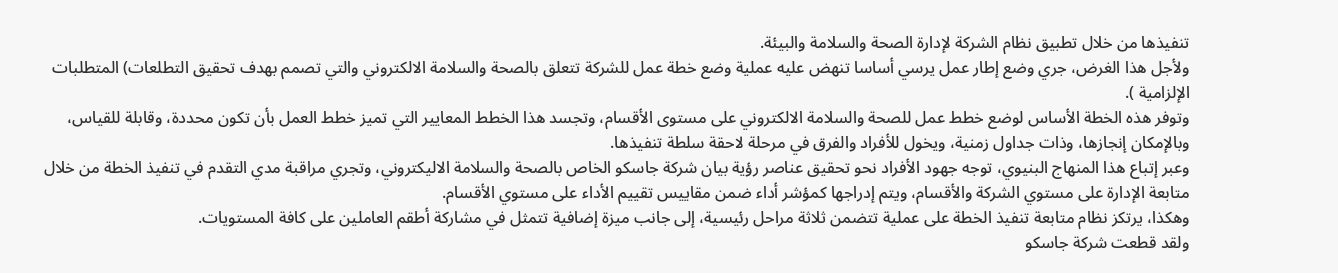تنفيذها من خلال تطبيق نظام الشركة لإدارة الصحة والسلامة والبيئة.
ولأجل هذا الغرض، جري وضع إطار عمل يرسي أساسا تنهض عليه عملية وضع خطة عمل للشركة تتعلق بالصحة والسلامة الالكتروني والتي تصمم بهدف تحقيق التطلعات) المتطلبات الإلزامية ).
وتوفر هذه الخطة الأساس لوضع خطط عمل للصحة والسلامة الالكتروني على مستوى الأقسام، وتجسد هذا الخطط المعايير التي تميز خطط العمل بأن تكون محددة، وقابلة للقياس، وبالإمكان إنجازها، وذات جداول زمنية، ويخول للأفراد والفرق في مرحلة لاحقة سلطة تنفيذها.
وعبر إتباع هذا المنهاج البنيوي، توجه جهود الأفراد نحو تحقيق عناصر رؤية بيان شركة جاسكو الخاص بالصحة والسلامة الاليكتروني، وتجري مراقبة مدي التقدم في تنفيذ الخطة من خلال متابعة الإدارة على مستوي الشركة والأقسام، ويتم إدراجها كمؤشر أداء ضمن مقاييس تقييم الأداء على مستوي الأقسام.
وهكذا، يرتكز نظام متابعة تنفيذ الخطة على عملية تتضمن ثلاثة مراحل رئيسية، إلى جانب ميزة إضافية تتمثل في مشاركة أطقم العاملين على كافة المستويات.
ولقد قطعت شركة جاسكو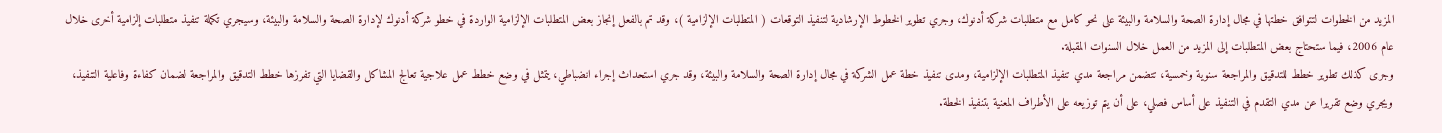المزيد من الخطوات لتتوافق خطتها في مجال إدارة الصحة والسلامة والبيئة على نحو كامل مع متطلبات شركة أدنوك، وجري تطوير الخطوط الإرشادية لتنفيذ التوقعات ( المتطلبات الإلزامية )، وقد تم بالفعل إنجاز بعض المتطلبات الإلزامية الواردة في خطو شركة أدنوك لإدارة الصحة والسلامة والبيئة، وسيجري تكملة تنفيذ متطلبات إلزامية أخرى خلال عام 2006، فيما ستحتاج بعض المتطلبات إلى المزيد من العمل خلال السنوات المقبلة.
وجرى كذلك تطوير خطط للتدقيق والمراجعة سنوية وخمسية، تتضمن مراجعة مدي تنفيذ المتطلبات الإلزامية، ومدى تنفيذ خطة عمل الشركة في مجال إدارة الصحة والسلامة والبيئة، وقد جري استحداث إجراء انضباطي، يتمثل في وضع خطط عمل علاجية تعالج المشاكل والقضايا التي تفرزها خطط التدقيق والمراجعة لضمان كفاءة وفاعلية التنفيذ، ويجري وضع تقريرا عن مدي التقدم في التنفيذ على أساس فصلي، على أن يتم توزيعه على الأطراف المعنية بتنفيذ الخطة.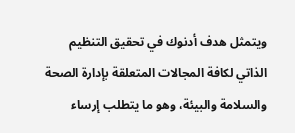ويتمثل هدف أدنوك في تحقيق التنظيم الذاتي لكافة المجالات المتعلقة بإدارة الصحة والسلامة والبيئة، وهو ما يتطلب إرساء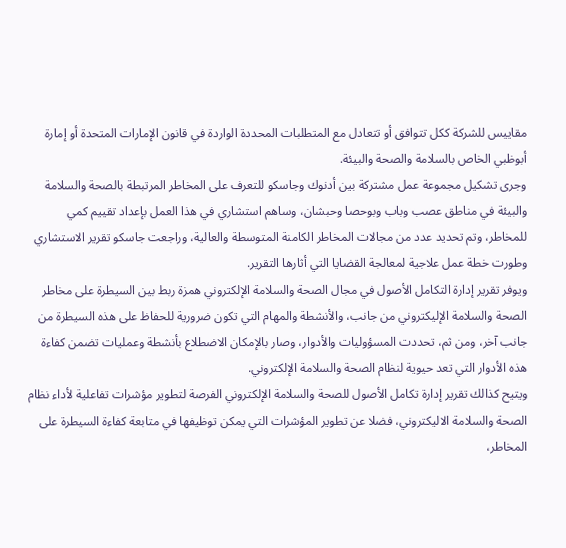مقاييس للشركة ككل تتوافق أو تتعادل مع المتطلبات المحددة الواردة في قانون الإمارات المتحدة أو إمارة أبوظبي الخاص بالسلامة والصحة والبيئة.
وجرى تشكيل مجموعة عمل مشتركة بين أدنوك وجاسكو للتعرف على المخاطر المرتبطة بالصحة والسلامة والبيئة في مناطق عصب وباب وبوحصا وحبشان، وساهم استشاري في هذا العمل بإعداد تقييم كمي للمخاطر، وتم تحديد عدد من مجالات المخاطر الكامنة المتوسطة والعالية، وراجعت جاسكو تقرير الاستشاري وطورت خطة عمل علاجية لمعالجة القضايا التي أثارها التقرير.
ويوفر تقرير إدارة التكامل الأصول في مجال الصحة والسلامة الإلكتروني همزة ربط بين السيطرة على مخاطر الصحة والسلامة الإليكتروني من جانب، والأنشطة والمهام التي تكون ضرورية للحفاظ على هذه السيطرة من جانب آخر، ومن ثم، تحددت المسؤوليات والأدوار، وصار بالإمكان الاضطلاع بأنشطة وعمليات تضمن كفاءة هذه الأدوار التي تعد حيوية لنظام الصحة والسلامة الإلكتروني.
ويتيح كذالك تقرير إدارة تكامل الأصول للصحة والسلامة الإلكتروني الفرصة لتطوير مؤشرات تفاعلية لأداء نظام الصحة والسلامة الاليكتروني، فضلا عن تطوير المؤشرات التي يمكن توظيفها في متابعة كفاءة السيطرة على المخاطر،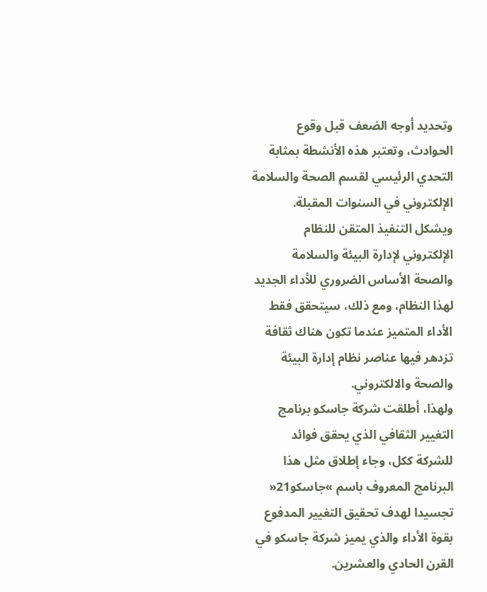وتحديد أوجه الضعف قبل وقوع الحوادث، وتعتبر هذه الأنشطة بمثابة التحدي الرئيسي لقسم الصحة والسلامة الإلكتروني في السنوات المقبلة.
ويشكل التنفيذ المتقن للنظام الإلكتروني لإدارة البيئة والسلامة والصحة الأساس الضروري للأداء الجديد لهذا النظام، ومع ذلك، سيتحقق فقط الأداء المتميز عندما تكون هناك ثقافة تزدهر فيها عناصر نظام إدارة البيئة والصحة والالكتروني.
ولهذا، أطلقت شركة جاسكو برنامج التغيير الثقافي الذي يحقق فوائد للشركة ككل، وجاء إطلاق مثل هذا البرنامج المعروف باسم »جاسكو21« تجسيدا لهدف تحقيق التغيير المدفوع بقوة الأداء والذي يميز شركة جاسكو في القرن الحادي والعشرين.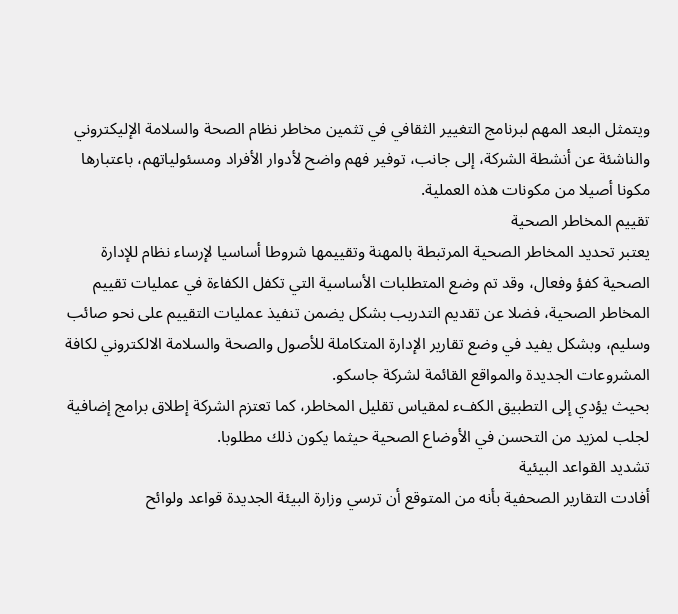ويتمثل البعد المهم لبرنامج التغيير الثقافي في تثمين مخاطر نظام الصحة والسلامة الإليكتروني والناشئة عن أنشطة الشركة، إلى جانب، توفير فهم واضح لأدوار الأفراد ومسئولياتهم، باعتبارها مكونا أصيلا من مكونات هذه العملية.
تقييم المخاطر الصحية
يعتبر تحديد المخاطر الصحية المرتبطة بالمهنة وتقييمها شروطا أساسيا لإرساء نظام للإدارة الصحية كفؤ وفعال، وقد تم وضع المتطلبات الأساسية التي تكفل الكفاءة في عمليات تقييم المخاطر الصحية، فضلا عن تقديم التدريب بشكل يضمن تنفيذ عمليات التقييم على نحو صائب وسليم، وبشكل يفيد في وضع تقارير الإدارة المتكاملة للأصول والصحة والسلامة الالكتروني لكافة المشروعات الجديدة والمواقع القائمة لشركة جاسكو.
بحيث يؤدي إلى التطبيق الكفء لمقياس تقليل المخاطر، كما تعتزم الشركة إطلاق برامج إضافية لجلب لمزيد من التحسن في الأوضاع الصحية حيثما يكون ذلك مطلوبا.
تشديد القواعد البيئية
أفادت التقارير الصحفية بأنه من المتوقع أن ترسي وزارة البيئة الجديدة قواعد ولوائح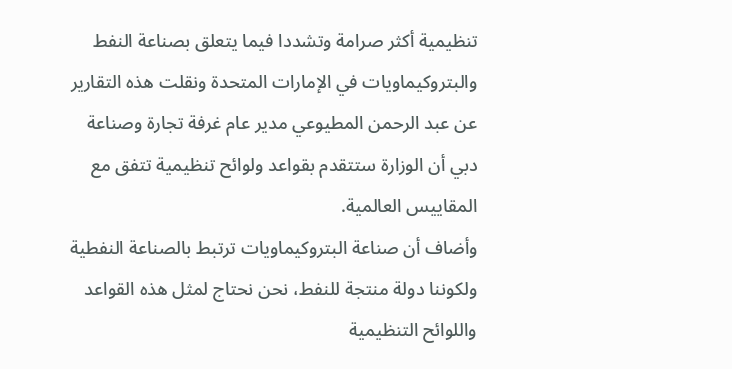تنظيمية أكثر صرامة وتشددا فيما يتعلق بصناعة النفط والبتروكيماويات في الإمارات المتحدة ونقلت هذه التقارير عن عبد الرحمن المطيوعي مدير عام غرفة تجارة وصناعة دبي أن الوزارة ستتقدم بقواعد ولوائح تنظيمية تتفق مع المقاييس العالمية.
وأضاف أن صناعة البتروكيماويات ترتبط بالصناعة النفطية ولكوننا دولة منتجة للنفط، نحن نحتاج لمثل هذه القواعد واللوائح التنظيمية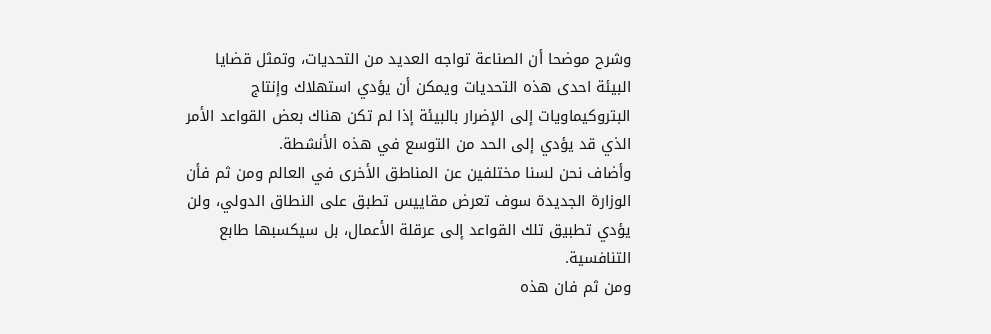وشرح موضحا أن الصناعة تواجه العديد من التحديات، وتمثل قضايا البيئة احدى هذه التحديات ويمكن أن يؤدي استهلاك وإنتاج البتروكيماويات إلى الإضرار بالبيئة إذا لم تكن هناك بعض القواعد الأمر الذي قد يؤدي إلى الحد من التوسع في هذه الأنشطة.
وأضاف نحن لسنا مختلفين عن المناطق الأخرى في العالم ومن ثم فأن الوزارة الجديدة سوف تعرض مقاييس تطبق على النطاق الدولي، ولن يؤدي تطبيق تلك القواعد إلى عرقلة الأعمال، بل سيكسبها طابع التنافسية.
ومن ثم فان هذه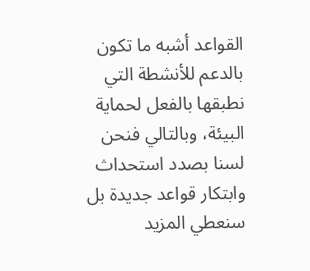القواعد أشبه ما تكون بالدعم للأنشطة التي نطبقها بالفعل لحماية البيئة، وبالتالي فنحن لسنا بصدد استحداث وابتكار قواعد جديدة بل سنعطي المزيد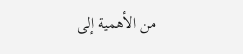من الأهمية إلى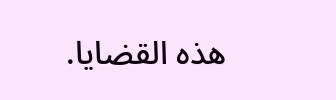هذه القضايا.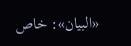«البيان»: خاص